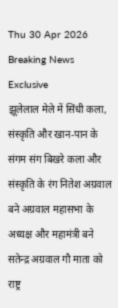Thu 30 Apr 2026
Breaking News Exclusive
झूलेलाल मेले में सिंधी कला, संस्कृति और खान-पान के संगम संग बिखरे कला और संस्कृति के रंग नितेश अग्रवाल बने अग्रवाल महासभा के अध्यक्ष और महामंत्री बने सतेन्द्र अग्रवाल गौ माता को राष्ट्र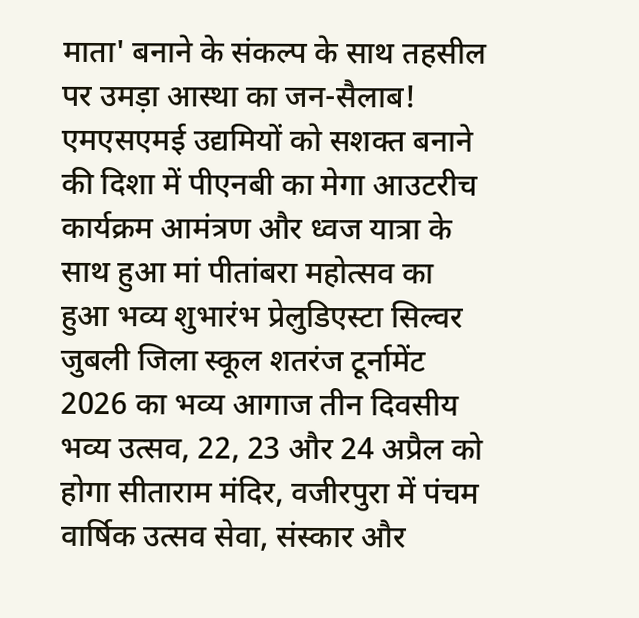माता' बनाने के संकल्प के साथ तहसील पर उमड़ा आस्था का जन-सैलाब! एमएसएमई उद्यमियों को सशक्त बनाने की दिशा में पीएनबी का मेगा आउटरीच कार्यक्रम आमंत्रण और ध्वज यात्रा के साथ हुआ मां पीतांबरा महोत्सव का हुआ भव्य शुभारंभ प्रेलुडिएस्टा सिल्वर जुबली जिला स्कूल शतरंज टूर्नामेंट 2026 का भव्य आगाज तीन दिवसीय भव्य उत्सव, 22, 23 और 24 अप्रैल को होगा सीताराम मंदिर, वजीरपुरा में पंचम वार्षिक उत्सव सेवा, संस्कार और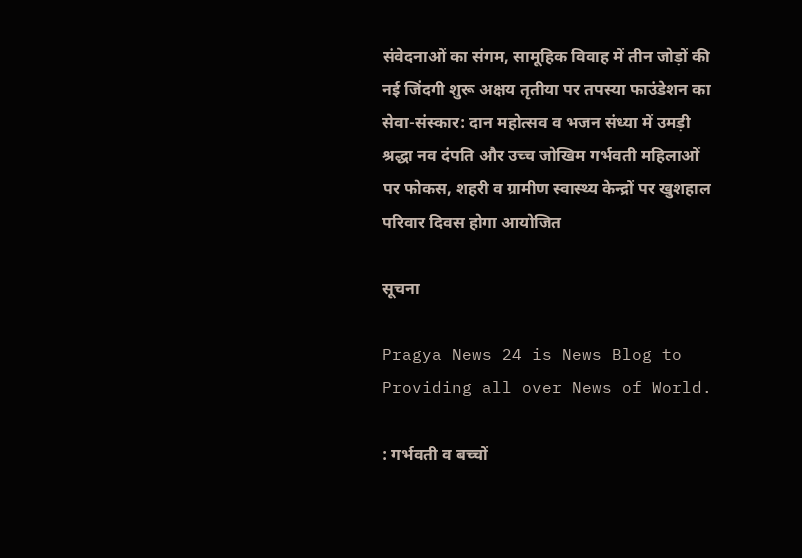संवेदनाओं का संगम, सामूहिक विवाह में तीन जोड़ों की नई जिंदगी शुरू अक्षय तृतीया पर तपस्या फाउंडेशन का सेवा-संस्कार: दान महोत्सव व भजन संध्या में उमड़ी श्रद्धा नव दंपति और उच्च जोखिम गर्भवती महिलाओं पर फोकस, शहरी व ग्रामीण स्वास्थ्य केन्द्रों पर खुशहाल परिवार दिवस होगा आयोजित

सूचना

Pragya News 24 is News Blog to Providing all over News of World.

: गर्भवती व बच्चों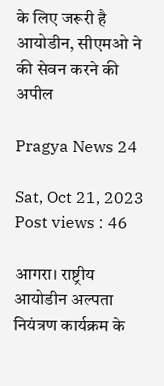के लिए जरूरी है आयोडीन, सीएमओ ने की सेवन करने की अपील

Pragya News 24

Sat, Oct 21, 2023
Post views : 46

आगरा। राष्ट्रीय आयोडीन अल्पता नियंत्रण कार्यक्रम के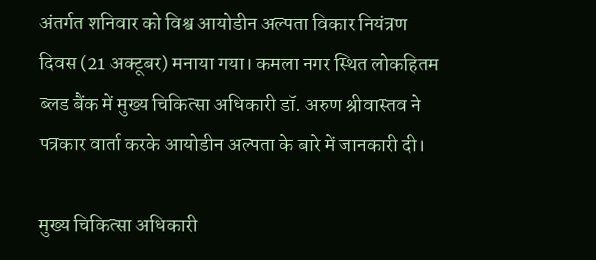अंतर्गत शनिवार को विश्व आयोडीन अल्पता विकार नियंत्रण दिवस (21 अक्टूबर) मनाया गया। कमला नगर स्थित लोकहितम ब्लड बैंक में मुख्य चिकित्सा अधिकारी डॉ. अरुण श्रीवास्तव ने पत्रकार वार्ता करके आयोडीन अल्पता के बारे में जानकारी दी।

मुख्य चिकित्सा अधिकारी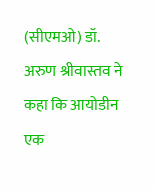(सीएमओ) डॉ. अरुण श्रीवास्तव ने कहा कि आयोडीन एक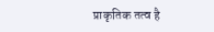प्राकृतिक तत्व है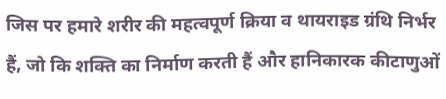जिस पर हमारे शरीर की महत्वपूर्ण क्रिया व थायराइड ग्रंथि निर्भर हैं, जो कि शक्ति का निर्माण करती हैं और हानिकारक कीटाणुओं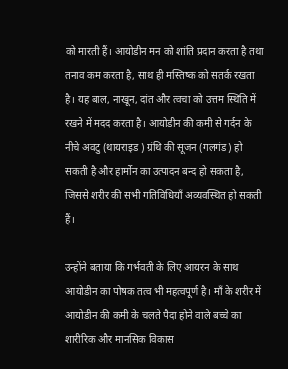को मारती हैं। आयोडीन मन को शांति प्रदान करता है तथा तनाव कम करता है, साथ ही मस्तिष्क को सतर्क रखता है। यह बाल, नाखून, दांत और त्वचा को उत्तम स्थिति में रखने में मदद करता है। आयोडीन की कमी से गर्दन के नीचे अवटु (थायराइड ) ग्रंथि की सूजन (गलगंड) हो सकती है और हार्मोन का उत्पादन बन्द हो सकता है, जिससे शरीर की सभी गतिविधियाँ अव्यवस्थित हो सकती हैं।

उन्होंने बताया कि गर्भवती के लिए आयरन के साथ आयोडीन का पोषक तत्व भी महत्वपूर्ण है। माँ के शरीर में आयोडीन की कमी के चलते पैदा होने वाले बच्चे का शारीरिक और मानसिक विकास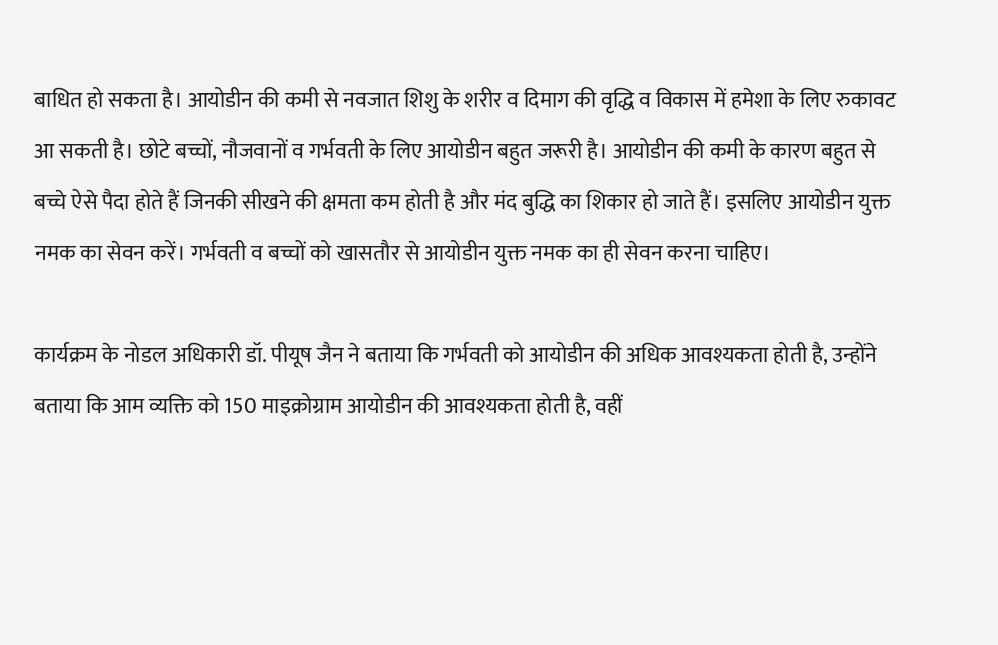बाधित हो सकता है। आयोडीन की कमी से नवजात शिशु के शरीर व दिमाग की वृद्धि व विकास में हमेशा के लिए रुकावट आ सकती है। छोटे बच्चों, नौजवानों व गर्भवती के लिए आयोडीन बहुत जरूरी है। आयोडीन की कमी के कारण बहुत से बच्चे ऐसे पैदा होते हैं जिनकी सीखने की क्षमता कम होती है और मंद बुद्धि का शिकार हो जाते हैं। इसलिए आयोडीन युक्त नमक का सेवन करें। गर्भवती व बच्चों को खासतौर से आयोडीन युक्त नमक का ही सेवन करना चाहिए।

कार्यक्रम के नोडल अधिकारी डॉ. पीयूष जैन ने बताया कि गर्भवती को आयोडीन की अधिक आवश्यकता होती है, उन्होंने बताया कि आम व्यक्ति को 150 माइक्रोग्राम आयोडीन की आवश्यकता होती है, वहीं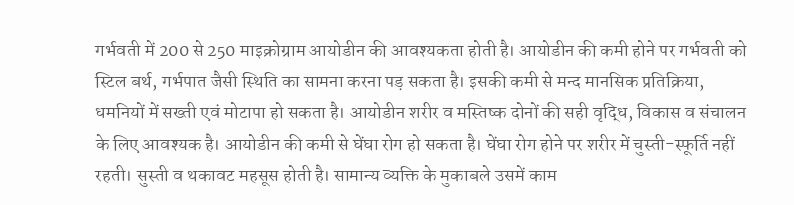गर्भवती में 200 से 250 माइक्रोग्राम आयोडीन की आवश्यकता होती है। आयोडीन की कमी होने पर गर्भवती को स्टिल बर्थ, गर्भपात जैसी स्थिति का सामना करना पड़ सकता है। इसकी कमी से मन्द मानसिक प्रतिक्रिया, धमनियों में सख्ती एवं मोटापा हो सकता है। आयोडीन शरीर व मस्तिष्क दोनों की सही वृद्धि, विकास व संचालन के लिए आवश्यक है। आयोडीन की कमी से घेंघा रोग हो सकता है। घेंघा रोग होने पर शरीर में चुस्ती-स्फूर्ति नहीं रहती। सुस्ती व थकावट महसूस होती है। सामान्य व्यक्ति के मुकाबले उसमें काम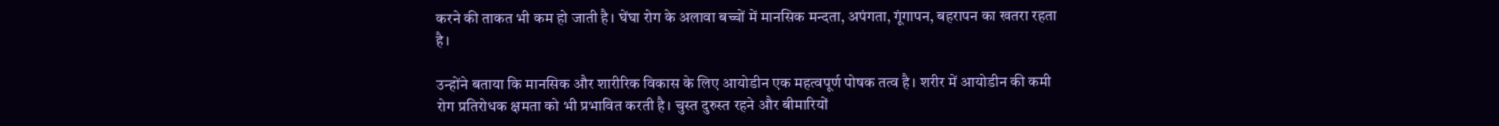करने की ताकत भी कम हो जाती है। घेंघा रोग के अलावा बच्चों में मानसिक मन्दता, अपंगता, गूंगापन, बहरापन का खतरा रहता है।

उन्होंने बताया कि मानसिक और शारीरिक विकास के लिए आयोडीन एक महत्वपूर्ण पोषक तत्व है। शरीर में आयोडीन की कमी रोग प्रतिरोधक क्षमता को भी प्रभावित करती है। चुस्त दुरुस्त रहने और बीमारियों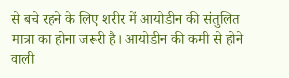से बचे रहने के लिए शरीर में आयोडीन की संतुलित मात्रा का होना जरूरी है। आयोडीन की कमी से होने वाली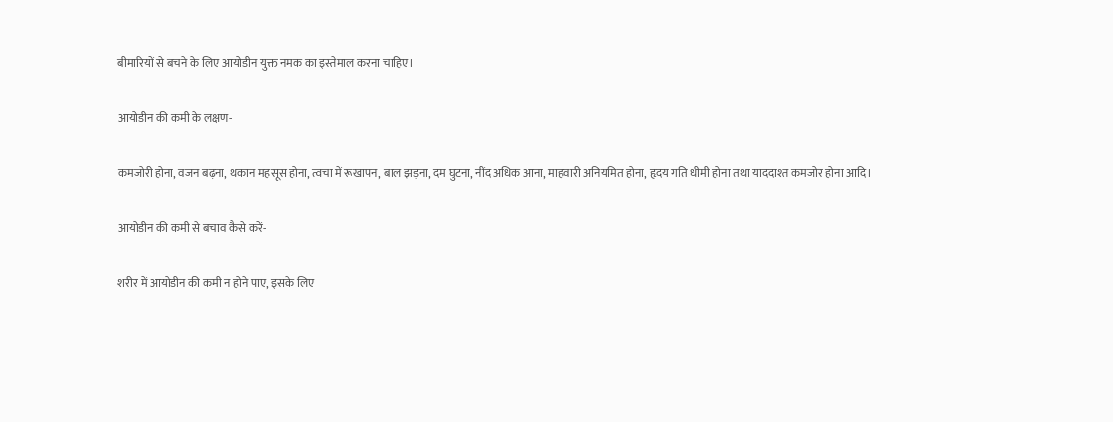बीमारियों से बचने के लिए आयोडीन युक्त नमक का इस्तेमाल करना चाहिए।

आयोडीन की कमी के लक्षण-

कमजोरी होना, वजन बढ़ना, थकान महसूस होना, त्वचा में रूखापन, बाल झड़ना, दम घुटना, नींद अधिक आना, माहवारी अनियमित होना, हृदय गति धीमी होना तथा याददाश्त कमजोर होना आदि।

आयोडीन की कमी से बचाव कैसे करें-

शरीर में आयोडीन की कमी न होने पाए, इसके लिए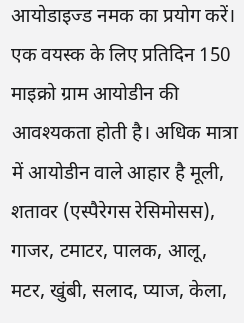आयोडाइज्ड नमक का प्रयोग करें। एक वयस्क के लिए प्रतिदिन 150 माइक्रो ग्राम आयोडीन की आवश्यकता होती है। अधिक मात्रा में आयोडीन वाले आहार है मूली, शतावर (एस्पैरेगस रेसिमोसस), गाजर, टमाटर, पालक, आलू, मटर, खुंबी, सलाद, प्याज, केला,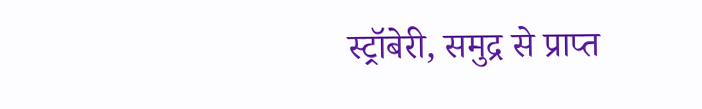स्ट्रॉबेरी, समुद्र से प्राप्त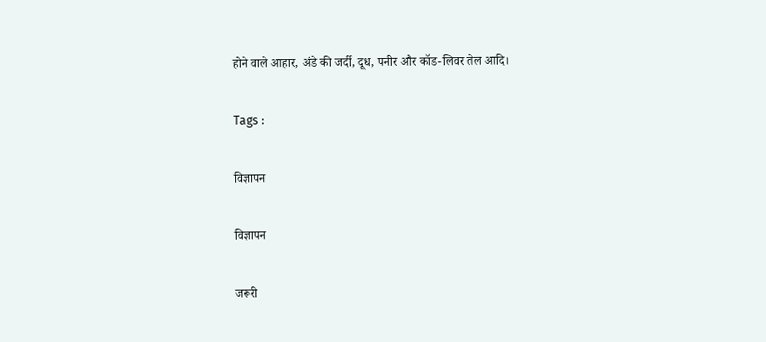होने वाले आहार, अंडे की जर्दी, दूध, पनीर और कॉड-लिवर तेल आदि।

Tags :

विज्ञापन

विज्ञापन

जरूरी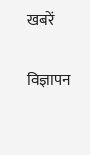खबरें

विज्ञापन